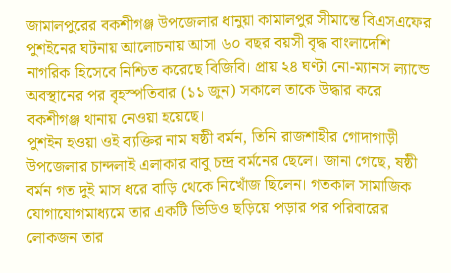জামালপুরের বকশীগঞ্জ উপজেলার ধানুয়া কামালপুর সীমান্তে বিএসএফের পুশইনের ঘটনায় আলোচনায় আসা ৬০ বছর বয়সী বৃদ্ধ বাংলাদেশি নাগরিক হিসেবে নিশ্চিত করেছে বিজিবি। প্রায় ২৪ ঘণ্টা নো-ম্যানস ল্যান্ডে অবস্থানের পর বৃহস্পতিবার (১১ জুন) সকালে তাকে উদ্ধার করে বকশীগঞ্জ থানায় নেওয়া হয়েছে।
পুশইন হওয়া ওই ব্যক্তির নাম ষষ্ঠী বর্মন, তিনি রাজশাহীর গোদাগাড়ী উপজেলার চান্দলাই এলাকার বাবু চন্দ্র বর্মনের ছেলে। জানা গেছে, ষষ্ঠী বর্মন গত দুই মাস ধরে বাড়ি থেকে নিখোঁজ ছিলেন। গতকাল সামাজিক যোগাযোগমাধ্যমে তার একটি ভিডিও ছড়িয়ে পড়ার পর পরিবারের লোকজন তার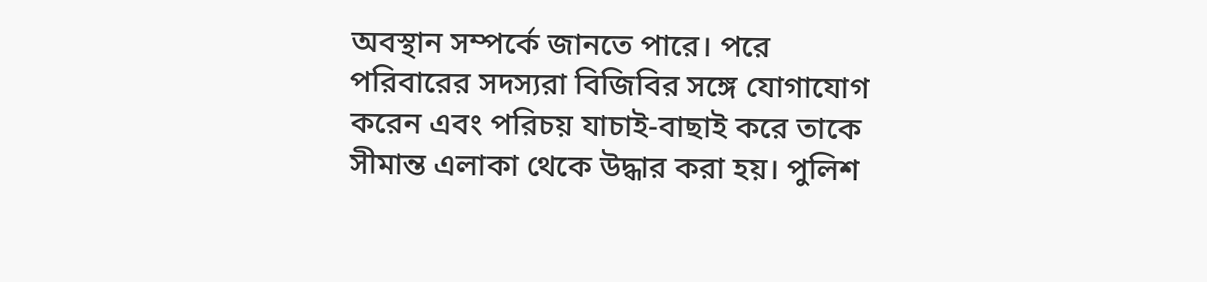অবস্থান সম্পর্কে জানতে পারে। পরে পরিবারের সদস্যরা বিজিবির সঙ্গে যোগাযোগ করেন এবং পরিচয় যাচাই-বাছাই করে তাকে সীমান্ত এলাকা থেকে উদ্ধার করা হয়। পুলিশ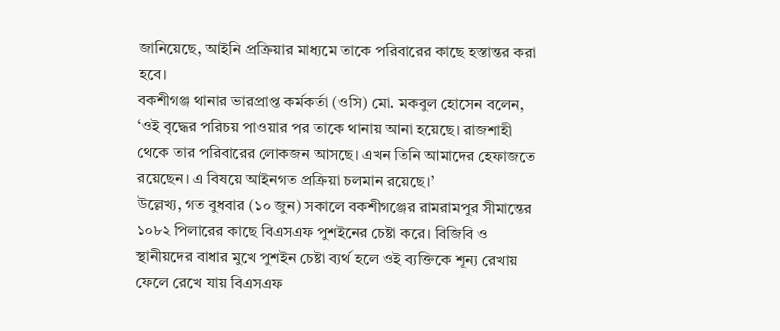জানিয়েছে, আইনি প্রক্রিয়ার মাধ্যমে তাকে পরিবারের কাছে হস্তান্তর করা হবে।
বকশীগঞ্জ থানার ভারপ্রাপ্ত কর্মকর্তা (ওসি) মো. মকবুল হোসেন বলেন, ‘ওই বৃদ্ধের পরিচয় পাওয়ার পর তাকে থানায় আনা হয়েছে। রাজশাহী থেকে তার পরিবারের লোকজন আসছে। এখন তিনি আমাদের হেফাজতে রয়েছেন। এ বিষয়ে আইনগত প্রক্রিয়া চলমান রয়েছে।’
উল্লেখ্য, গত বুধবার (১০ জুন) সকালে বকশীগঞ্জের রামরামপুর সীমান্তের ১০৮২ পিলারের কাছে বিএসএফ পুশইনের চেষ্টা করে। বিজিবি ও স্থানীয়দের বাধার মুখে পুশইন চেষ্টা ব্যর্থ হলে ওই ব্যক্তিকে শূন্য রেখায় ফেলে রেখে যায় বিএসএফ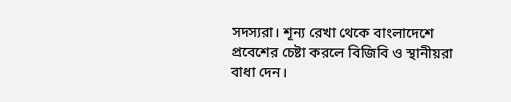সদস্যরা। শূন্য রেখা থেকে বাংলাদেশে প্রবেশের চেষ্টা করলে বিজিবি ও স্থানীয়রা বাধা দেন।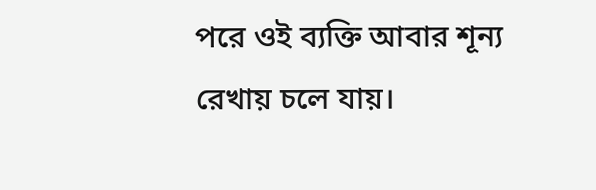পরে ওই ব্যক্তি আবার শূন্য রেখায় চলে যায়।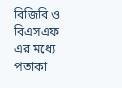বিজিবি ও বিএসএফ এর মধ্যে পতাকা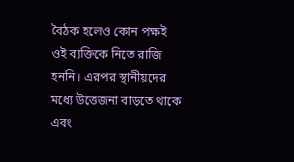বৈঠক হলেও কোন পক্ষই ওই ব্যক্তিকে নিতে রাজি হননি। এরপর স্থানীয়দের মধ্যে উত্তেজনা বাড়তে থাকে এবং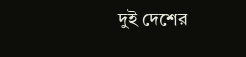দুই দেশের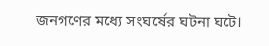জনগণের মধ্যে সংঘর্ষের ঘটনা ঘটে।